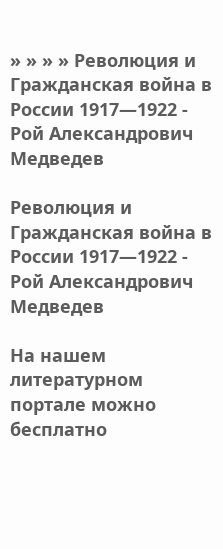» » » » Революция и Гражданская война в России 1917—1922 - Рой Александрович Медведев

Революция и Гражданская война в России 1917—1922 - Рой Александрович Медведев

На нашем литературном портале можно бесплатно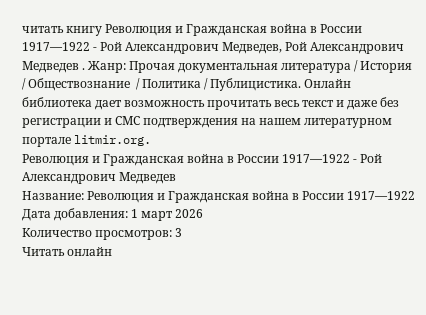читать книгу Революция и Гражданская война в России 1917—1922 - Рой Александрович Медведев, Рой Александрович Медведев . Жанр: Прочая документальная литература / История / Обществознание  / Политика / Публицистика. Онлайн библиотека дает возможность прочитать весь текст и даже без регистрации и СМС подтверждения на нашем литературном портале litmir.org.
Революция и Гражданская война в России 1917—1922 - Рой Александрович Медведев
Название: Революция и Гражданская война в России 1917—1922
Дата добавления: 1 март 2026
Количество просмотров: 3
Читать онлайн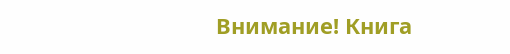Внимание! Книга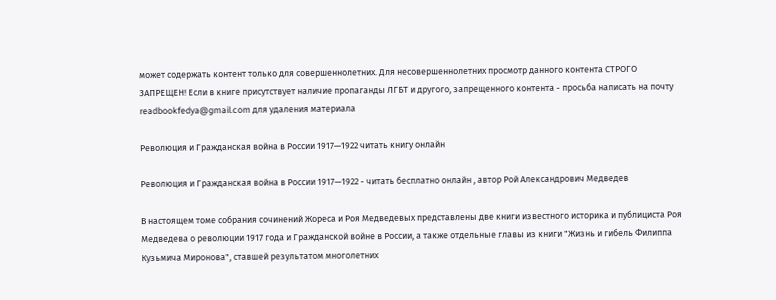может содержать контент только для совершеннолетних. Для несовершеннолетних просмотр данного контента СТРОГО ЗАПРЕЩЕН! Если в книге присутствует наличие пропаганды ЛГБТ и другого, запрещенного контента - просьба написать на почту readbookfedya@gmail.com для удаления материала

Революция и Гражданская война в России 1917—1922 читать книгу онлайн

Революция и Гражданская война в России 1917—1922 - читать бесплатно онлайн , автор Рой Александрович Медведев

В настоящем томе собрания сочинений Жореса и Роя Медведевых представлены две книги известного историка и публициста Роя Медведева о революции 1917 года и Гражданской войне в России, а также отдельные главы из книги "Жизнь и гибель Филиппа Кузьмича Миронова", ставшей результатом многолетних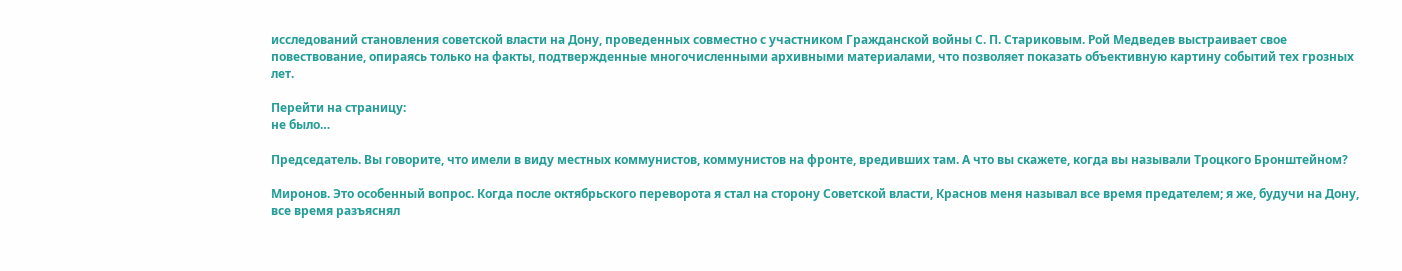исследований становления советской власти на Дону, проведенных совместно с участником Гражданской войны С. П. Стариковым. Рой Медведев выстраивает свое повествование, опираясь только на факты, подтвержденные многочисленными архивными материалами, что позволяет показать объективную картину событий тех грозных лет.

Перейти на страницу:
не было…

Председатель. Вы говорите, что имели в виду местных коммунистов, коммунистов на фронте, вредивших там. А что вы скажете, когда вы называли Троцкого Бронштейном?

Миронов. Это особенный вопрос. Когда после октябрьского переворота я стал на сторону Советской власти, Краснов меня называл все время предателем; я же, будучи на Дону, все время разъяснял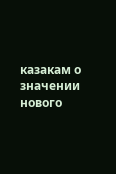казакам о значении нового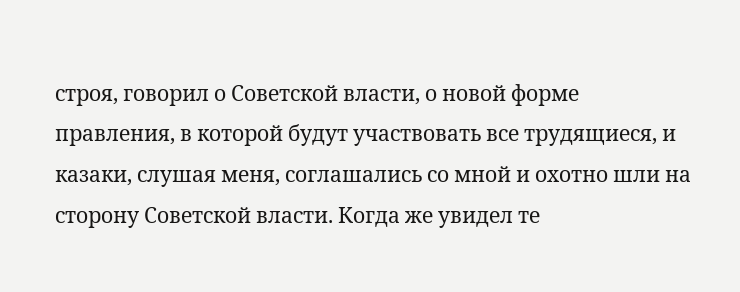строя, говорил о Советской власти, о новой форме правления, в которой будут участвовать все трудящиеся, и казаки, слушая меня, соглашались со мной и охотно шли на сторону Советской власти. Когда же увидел те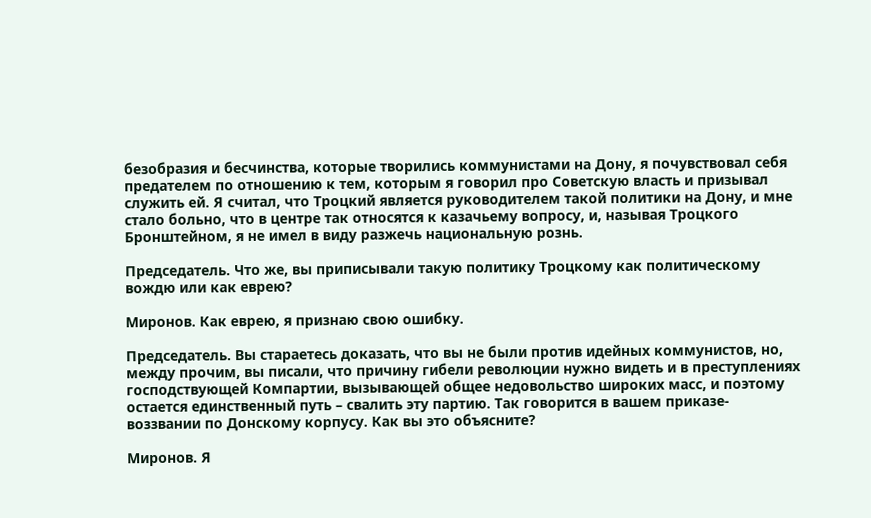безобразия и бесчинства, которые творились коммунистами на Дону, я почувствовал себя предателем по отношению к тем, которым я говорил про Советскую власть и призывал служить ей. Я считал, что Троцкий является руководителем такой политики на Дону, и мне стало больно, что в центре так относятся к казачьему вопросу, и, называя Троцкого Бронштейном, я не имел в виду разжечь национальную рознь.

Председатель. Что же, вы приписывали такую политику Троцкому как политическому вождю или как еврею?

Миронов. Как еврею, я признаю свою ошибку.

Председатель. Вы стараетесь доказать, что вы не были против идейных коммунистов, но, между прочим, вы писали, что причину гибели революции нужно видеть и в преступлениях господствующей Компартии, вызывающей общее недовольство широких масс, и поэтому остается единственный путь – свалить эту партию. Так говорится в вашем приказе-воззвании по Донскому корпусу. Как вы это объясните?

Миронов. Я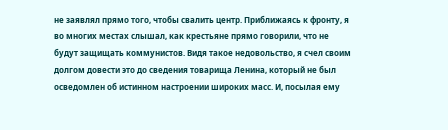не заявлял прямо того, чтобы свалить центр. Приближаясь к фронту, я во многих местах слышал, как крестьяне прямо говорили, что не будут защищать коммунистов. Видя такое недовольство, я счел своим долгом довести это до сведения товарища Ленина, который не был осведомлен об истинном настроении широких масс. И, посылая ему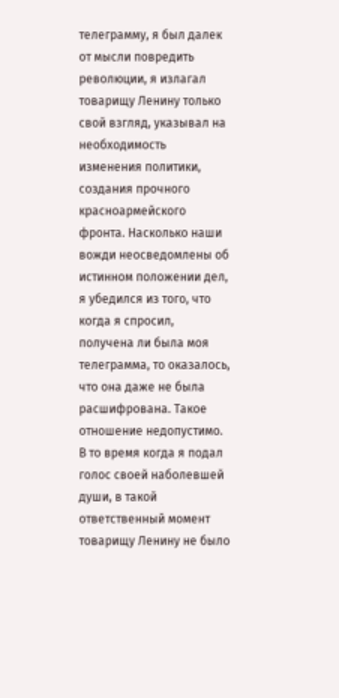телеграмму, я был далек от мысли повредить революции, я излагал товарищу Ленину только свой взгляд, указывал на необходимость изменения политики, создания прочного красноармейского фронта. Насколько наши вожди неосведомлены об истинном положении дел, я убедился из того, что когда я спросил, получена ли была моя телеграмма, то оказалось, что она даже не была расшифрована. Такое отношение недопустимо. В то время когда я подал голос своей наболевшей души, в такой ответственный момент товарищу Ленину не было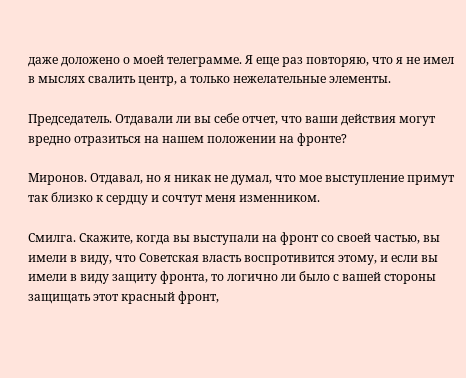даже доложено о моей телеграмме. Я еще раз повторяю, что я не имел в мыслях свалить центр, а только нежелательные элементы.

Председатель. Отдавали ли вы себе отчет, что ваши действия могут вредно отразиться на нашем положении на фронте?

Миронов. Отдавал, но я никак не думал, что мое выступление примут так близко к сердцу и сочтут меня изменником.

Смилга. Скажите, когда вы выступали на фронт со своей частью, вы имели в виду, что Советская власть воспротивится этому, и если вы имели в виду защиту фронта, то логично ли было с вашей стороны защищать этот красный фронт,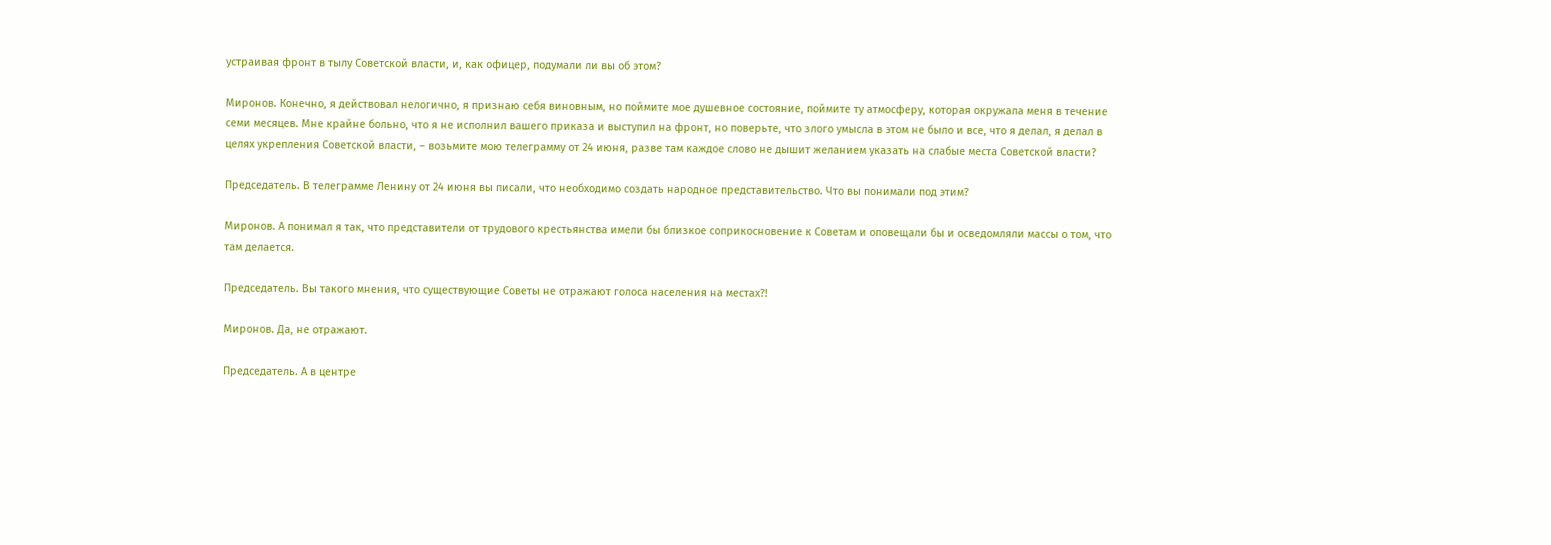устраивая фронт в тылу Советской власти, и, как офицер, подумали ли вы об этом?

Миронов. Конечно, я действовал нелогично, я признаю себя виновным, но поймите мое душевное состояние, поймите ту атмосферу, которая окружала меня в течение семи месяцев. Мне крайне больно, что я не исполнил вашего приказа и выступил на фронт, но поверьте, что злого умысла в этом не было и все, что я делал, я делал в целях укрепления Советской власти, – возьмите мою телеграмму от 24 июня, разве там каждое слово не дышит желанием указать на слабые места Советской власти?

Председатель. В телеграмме Ленину от 24 июня вы писали, что необходимо создать народное представительство. Что вы понимали под этим?

Миронов. А понимал я так, что представители от трудового крестьянства имели бы близкое соприкосновение к Советам и оповещали бы и осведомляли массы о том, что там делается.

Председатель. Вы такого мнения, что существующие Советы не отражают голоса населения на местах?!

Миронов. Да, не отражают.

Председатель. А в центре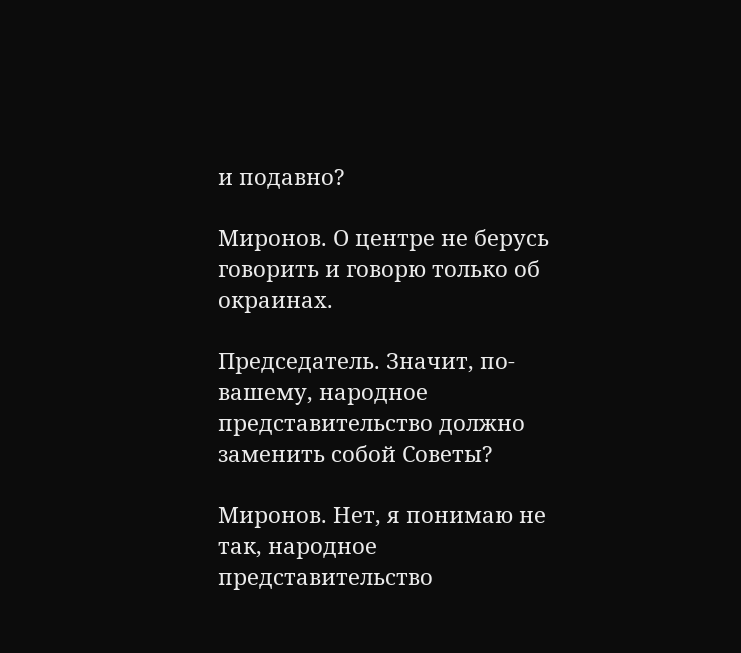и подавно?

Миронов. О центре не берусь говорить и говорю только об окраинах.

Председатель. Значит, по-вашему, народное представительство должно заменить собой Советы?

Миронов. Нет, я понимаю не так, народное представительство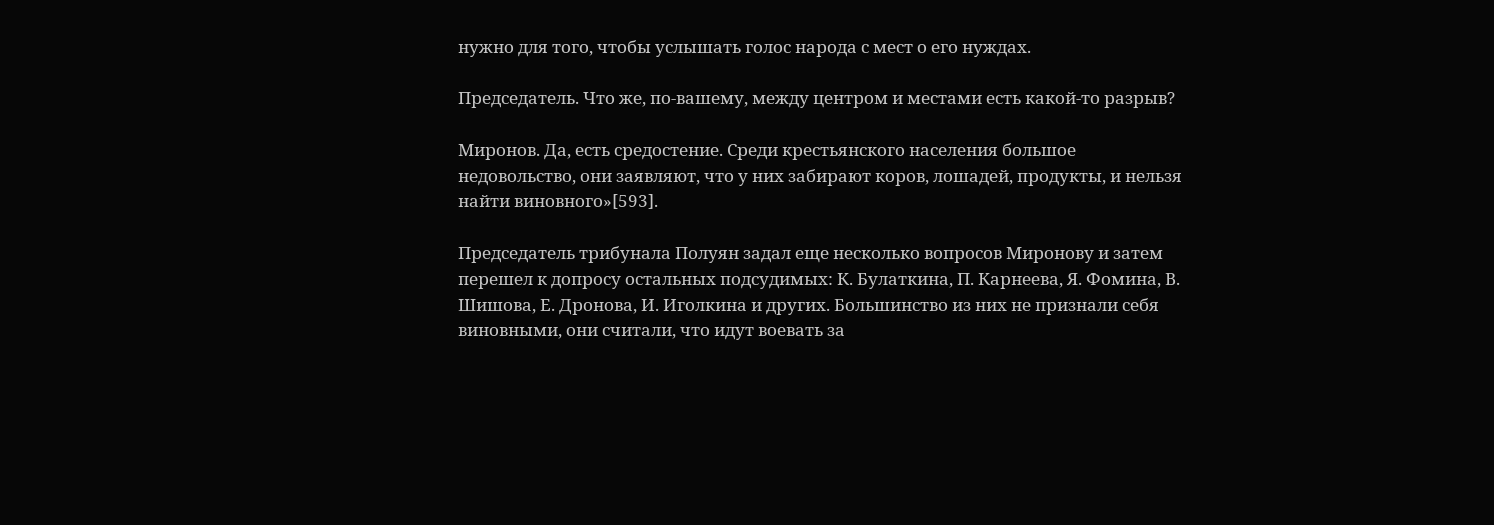нужно для того, чтобы услышать голос народа с мест о его нуждах.

Председатель. Что же, по-вашему, между центром и местами есть какой-то разрыв?

Миронов. Да, есть средостение. Среди крестьянского населения большое недовольство, они заявляют, что у них забирают коров, лошадей, продукты, и нельзя найти виновного»[593].

Председатель трибунала Полуян задал еще несколько вопросов Миронову и затем перешел к допросу остальных подсудимых: К. Булаткина, П. Карнеева, Я. Фомина, В. Шишова, Е. Дронова, И. Иголкина и других. Большинство из них не признали себя виновными, они считали, что идут воевать за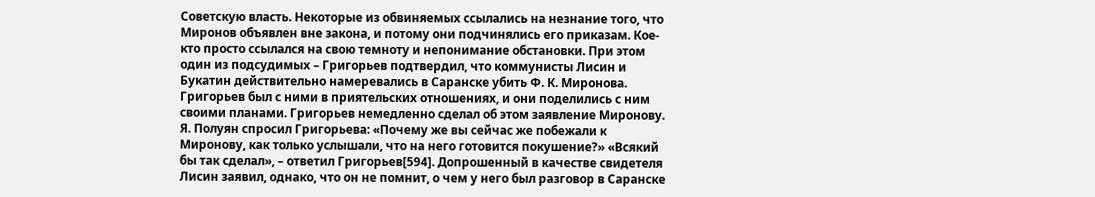Советскую власть. Некоторые из обвиняемых ссылались на незнание того, что Миронов объявлен вне закона, и потому они подчинялись его приказам. Кое-кто просто ссылался на свою темноту и непонимание обстановки. При этом один из подсудимых – Григорьев подтвердил, что коммунисты Лисин и Букатин действительно намеревались в Саранске убить Ф. К. Миронова. Григорьев был с ними в приятельских отношениях, и они поделились с ним своими планами. Григорьев немедленно сделал об этом заявление Миронову. Я. Полуян спросил Григорьева: «Почему же вы сейчас же побежали к Миронову, как только услышали, что на него готовится покушение?» «Всякий бы так сделал», – ответил Григорьев[594]. Допрошенный в качестве свидетеля Лисин заявил, однако, что он не помнит, о чем у него был разговор в Саранске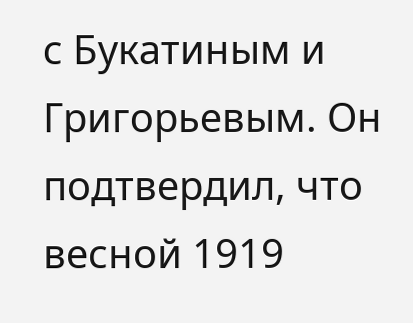с Букатиным и Григорьевым. Он подтвердил, что весной 1919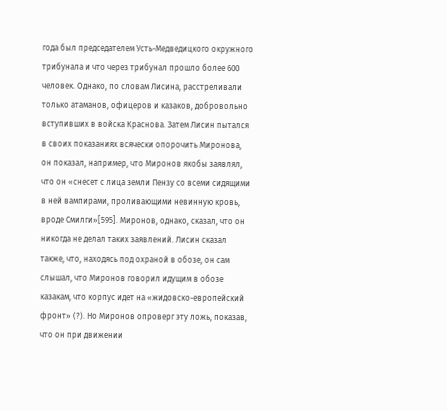года был председателем Усть-Медведицкого окружного трибунала и что через трибунал прошло более 600 человек. Однако, по словам Лисина, расстреливали только атаманов, офицеров и казаков, добровольно вступивших в войска Краснова. Затем Лисин пытался в своих показаниях всячески опорочить Миронова, он показал, например, что Миронов якобы заявлял, что он «снесет с лица земли Пензу со всеми сидящими в ней вампирами, проливающими невинную кровь, вроде Смилги»[595]. Миронов, однако, сказал, что он никогда не делал таких заявлений. Лисин сказал также, что, находясь под охраной в обозе, он сам слышал, что Миронов говорил идущим в обозе казакам, что корпус идет на «жидовско-европейский фронт» (?). Но Миронов опроверг эту ложь, показав, что он при движении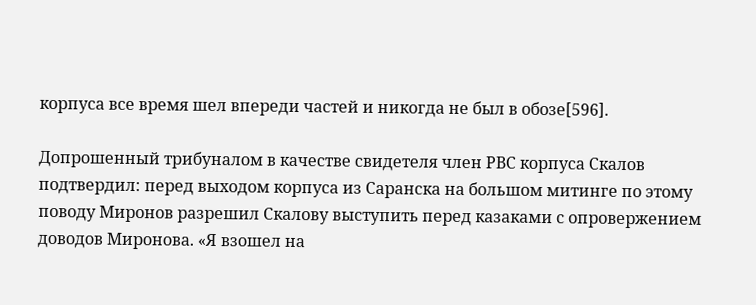корпуса все время шел впереди частей и никогда не был в обозе[596].

Допрошенный трибуналом в качестве свидетеля член РВС корпуса Скалов подтвердил: перед выходом корпуса из Саранска на большом митинге по этому поводу Миронов разрешил Скалову выступить перед казаками с опровержением доводов Миронова. «Я взошел на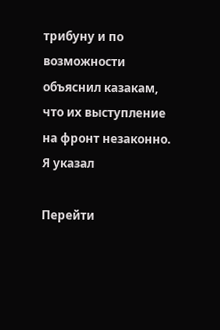трибуну и по возможности объяснил казакам, что их выступление на фронт незаконно. Я указал

Перейти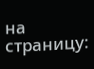на страницу: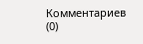Комментариев (0)